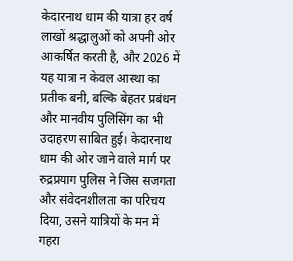केदारनाथ धाम की यात्रा हर वर्ष लाखों श्रद्धालुओं को अपनी ओर आकर्षित करती है, और 2026 में यह यात्रा न केवल आस्था का प्रतीक बनी, बल्कि बेहतर प्रबंधन और मानवीय पुलिसिंग का भी उदाहरण साबित हुई। केदारनाथ धाम की ओर जाने वाले मार्ग पर रुद्रप्रयाग पुलिस ने जिस सजगता और संवेदनशीलता का परिचय दिया, उसने यात्रियों के मन में गहरा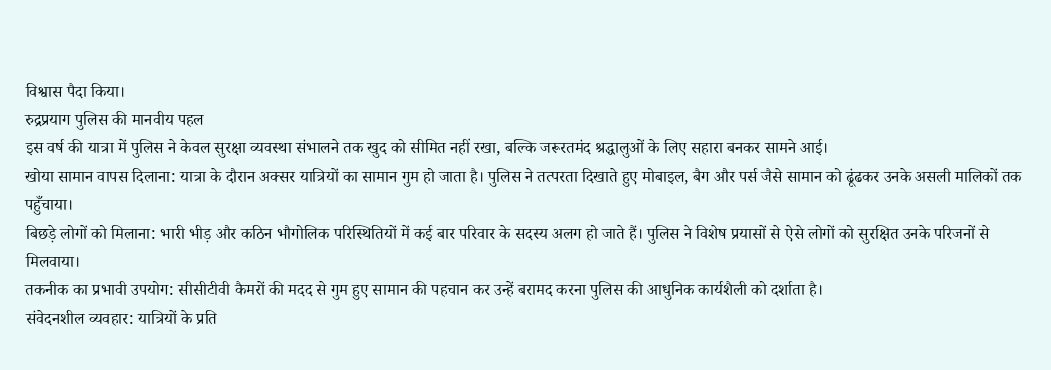विश्वास पैदा किया।
रुद्रप्रयाग पुलिस की मानवीय पहल
इस वर्ष की यात्रा में पुलिस ने केवल सुरक्षा व्यवस्था संभालने तक खुद को सीमित नहीं रखा, बल्कि जरूरतमंद श्रद्धालुओं के लिए सहारा बनकर सामने आई।
खोया सामान वापस दिलाना: यात्रा के दौरान अक्सर यात्रियों का सामान गुम हो जाता है। पुलिस ने तत्परता दिखाते हुए मोबाइल, बैग और पर्स जैसे सामान को ढूंढकर उनके असली मालिकों तक पहुँचाया।
बिछड़े लोगों को मिलाना: भारी भीड़ और कठिन भौगोलिक परिस्थितियों में कई बार परिवार के सदस्य अलग हो जाते हैं। पुलिस ने विशेष प्रयासों से ऐसे लोगों को सुरक्षित उनके परिजनों से मिलवाया।
तकनीक का प्रभावी उपयोग: सीसीटीवी कैमरों की मदद से गुम हुए सामान की पहचान कर उन्हें बरामद करना पुलिस की आधुनिक कार्यशैली को दर्शाता है।
संवेदनशील व्यवहार: यात्रियों के प्रति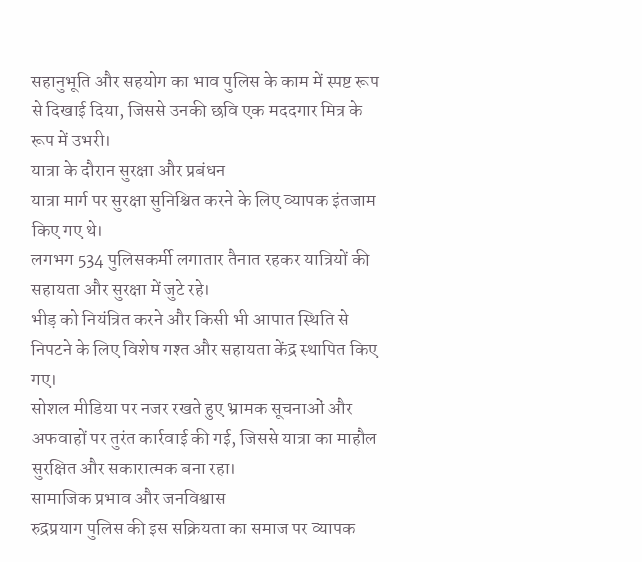सहानुभूति और सहयोग का भाव पुलिस के काम में स्पष्ट रूप से दिखाई दिया, जिससे उनकी छवि एक मददगार मित्र के रूप में उभरी।
यात्रा के दौरान सुरक्षा और प्रबंधन
यात्रा मार्ग पर सुरक्षा सुनिश्चित करने के लिए व्यापक इंतजाम किए गए थे।
लगभग 534 पुलिसकर्मी लगातार तैनात रहकर यात्रियों की सहायता और सुरक्षा में जुटे रहे।
भीड़ को नियंत्रित करने और किसी भी आपात स्थिति से निपटने के लिए विशेष गश्त और सहायता केंद्र स्थापित किए गए।
सोशल मीडिया पर नजर रखते हुए भ्रामक सूचनाओं और अफवाहों पर तुरंत कार्रवाई की गई, जिससे यात्रा का माहौल सुरक्षित और सकारात्मक बना रहा।
सामाजिक प्रभाव और जनविश्वास
रुद्रप्रयाग पुलिस की इस सक्रियता का समाज पर व्यापक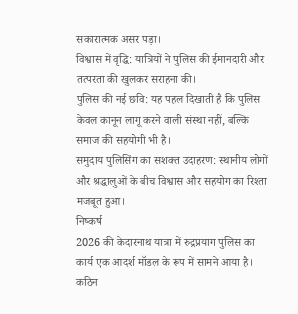सकारात्मक असर पड़ा।
विश्वास में वृद्धि: यात्रियों ने पुलिस की ईमानदारी और तत्परता की खुलकर सराहना की।
पुलिस की नई छवि: यह पहल दिखाती है कि पुलिस केवल कानून लागू करने वाली संस्था नहीं, बल्कि समाज की सहयोगी भी है।
समुदाय पुलिसिंग का सशक्त उदाहरण: स्थानीय लोगों और श्रद्धालुओं के बीच विश्वास और सहयोग का रिश्ता मजबूत हुआ।
निष्कर्ष
2026 की केदारनाथ यात्रा में रुद्रप्रयाग पुलिस का कार्य एक आदर्श मॉडल के रूप में सामने आया है। कठिन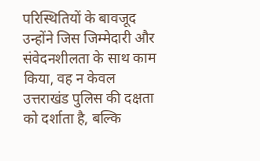परिस्थितियों के बावजूद उन्होंने जिस जिम्मेदारी और संवेदनशीलता के साथ काम किया, वह न केवल उत्तराखंड पुलिस की दक्षता को दर्शाता है, बल्कि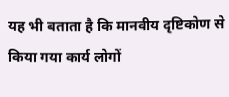यह भी बताता है कि मानवीय दृष्टिकोण से किया गया कार्य लोगों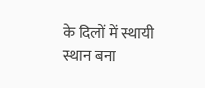के दिलों में स्थायी स्थान बना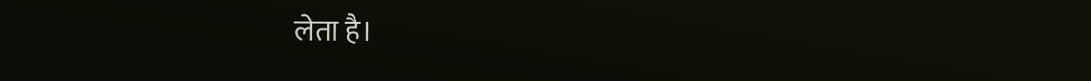लेता है।